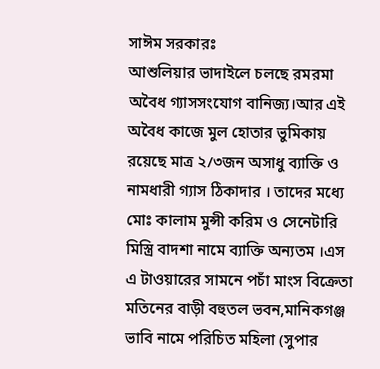সাঈম সরকারঃ
আশুলিয়ার ভাদাইলে চলছে রমরমা অবৈধ গ্যাসসংযোগ বানিজ্য।আর এই অবৈধ কাজে মুল হোতার ভুমিকায় রয়েছে মাত্র ২/৩জন অসাধু ব্যাক্তি ও নামধারী গ্যাস ঠিকাদার । তাদের মধ্যে মোঃ কালাম মুন্সী করিম ও সেনেটারি মিস্ত্রি বাদশা নামে ব্যাক্তি অন্যতম ।এস এ টাওয়ারের সামনে পচাঁ মাংস বিক্রেতা মতিনের বাড়ী বহুতল ভবন,মানিকগঞ্জ ভাবি নামে পরিচিত মহিলা (সুপার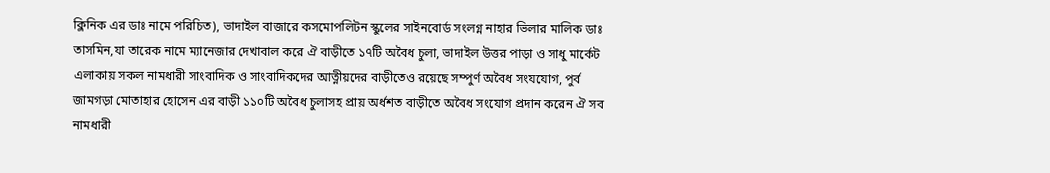ক্লিনিক এর ডাঃ নামে পরিচিত), ভাদাইল বাজারে কসমোপলিটন স্কুলের সাইনবোর্ড সংলগ্ন নাহার ভিলার মালিক ডাঃ তাসমিন,যা তারেক নামে ম্যানেজার দেখাবাল করে ঐ বাড়ীতে ১৭টি অবৈধ চুলা, ভাদাইল উত্তর পাড়া ও সাধু মার্কেট এলাকায় সকল নামধারী সাংবাদিক ও সাংবাদিকদের আত্নীয়দের বাড়ীতেও রয়েছে সম্পুর্ণ অবৈধ সংযযোগ, পুর্ব জামগড়া মোতাহার হোসেন এর বাড়ী ১১০টি অবৈধ চুলাসহ প্রায় অর্ধশত বাড়ীতে অবৈধ সংযোগ প্রদান করেন ঐ সব নামধারী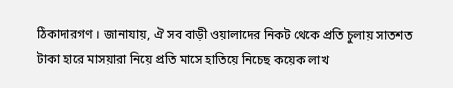ঠিকাদারগণ । জানাযায়, ঐ সব বাড়ী ওয়ালাদের নিকট থেকে প্রতি চুলায় সাতশত টাকা হারে মাসয়ারা নিয়ে প্রতি মাসে হাতিয়ে নিচেছ কয়েক লাখ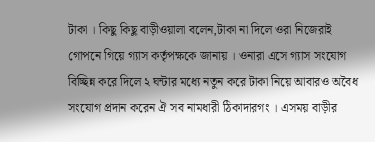টাকা । কিছু কিছু বাড়ীওয়ালা বলেন,টাকা না দিলে ওরা নিজেরাই গোপনে গিয়ে গ্যাস কর্তৃপক্ষকে জানায় । ওনারা এসে গ্যাস সংযোগ বিচ্ছিন্ন করে দিলে ২ ঘন্টার মধ্যে নতুন করে টাকা নিয়ে আবারও অবৈধ সংযোগ প্রদান করেন ঐ সব নামধারী ঠিকাদারগং । এসময় বাড়ীর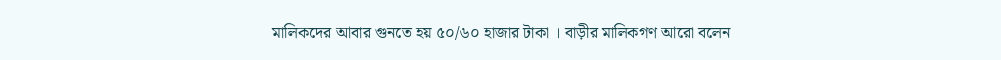মালিকদের আবার গুনতে হয় ৫০/৬০ হাজার টাকা । বাড়ীর মালিকগণ আরো বলেন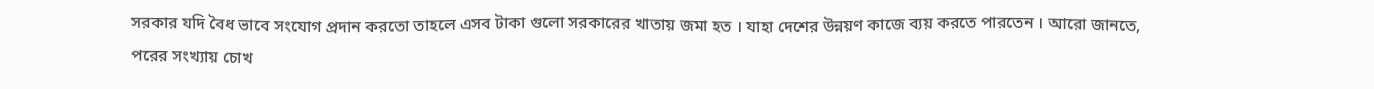সরকার যদি বৈধ ভাবে সংযোগ প্রদান করতো তাহলে এসব টাকা গুলো সরকারের খাতায় জমা হত । যাহা দেশের উন্নয়ণ কাজে ব্যয় করতে পারতেন । আরো জানতে, পরের সংখ্যায় চোখ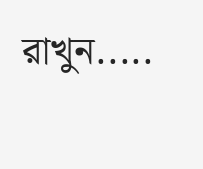রাখুন.....